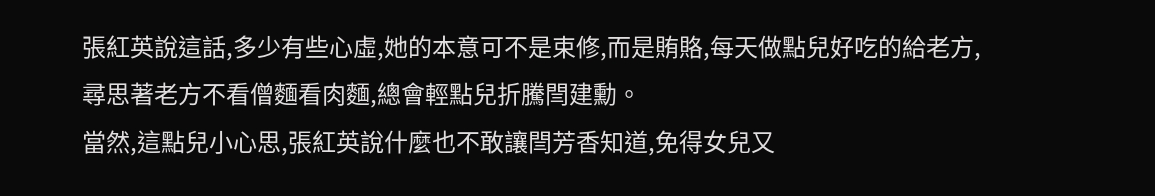張紅英說這話,多少有些心虛,她的本意可不是束修,而是賄賂,每天做點兒好吃的給老方,尋思著老方不看僧麵看肉麵,總會輕點兒折騰閆建勳。
當然,這點兒小心思,張紅英說什麼也不敢讓閆芳香知道,免得女兒又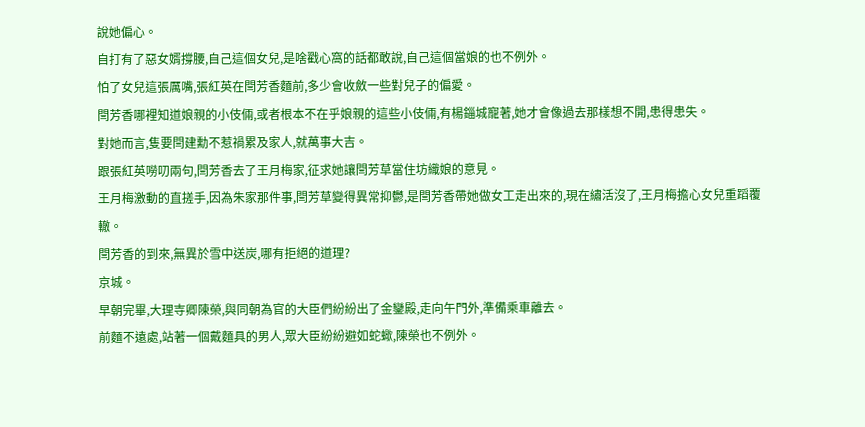說她偏心。
自打有了惡女婿撐腰,自己這個女兒,是啥戳心窩的話都敢說,自己這個當娘的也不例外。
怕了女兒這張厲嘴,張紅英在閆芳香麵前,多少會收斂一些對兒子的偏愛。
閆芳香哪裡知道娘親的小伎倆,或者根本不在乎娘親的這些小伎倆,有楊錙城寵著,她才會像過去那樣想不開,患得患失。
對她而言,隻要閆建勳不惹禍累及家人,就萬事大吉。
跟張紅英嘮叨兩句,閆芳香去了王月梅家,征求她讓閆芳草當住坊織娘的意見。
王月梅激動的直搓手,因為朱家那件事,閆芳草變得異常抑鬱,是閆芳香帶她做女工走出來的,現在繡活沒了,王月梅擔心女兒重蹈覆轍。
閆芳香的到來,無異於雪中送炭,哪有拒絕的道理?
京城。
早朝完畢,大理寺卿陳榮,與同朝為官的大臣們紛紛出了金鑾殿,走向午門外,準備乘車離去。
前麵不遠處,站著一個戴麵具的男人,眾大臣紛紛避如蛇蠍,陳榮也不例外。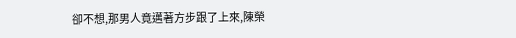卻不想,那男人竟邁著方步跟了上來,陳榮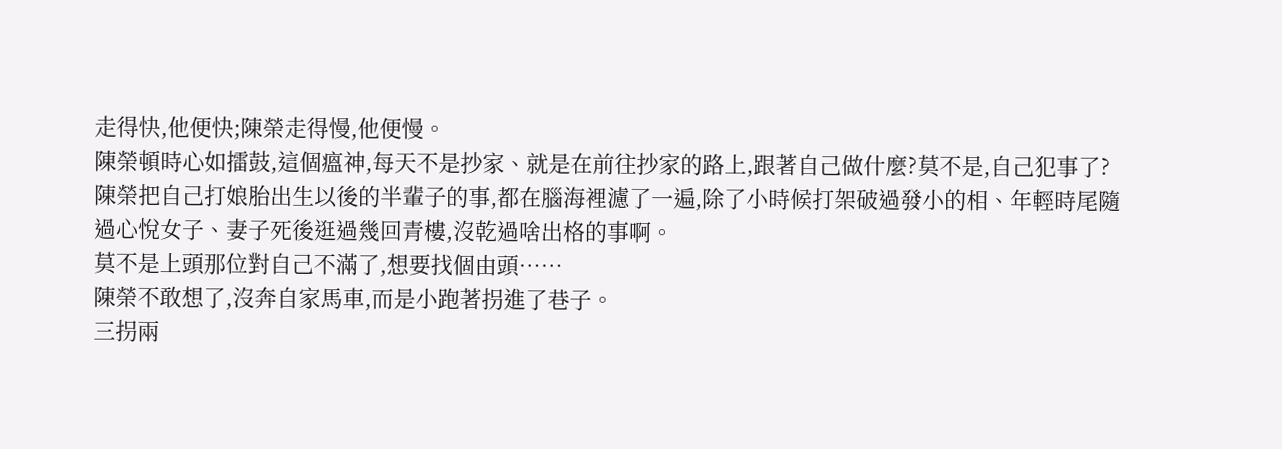走得快,他便快;陳榮走得慢,他便慢。
陳榮頓時心如擂鼓,這個瘟神,每天不是抄家、就是在前往抄家的路上,跟著自己做什麼?莫不是,自己犯事了?
陳榮把自己打娘胎出生以後的半輩子的事,都在腦海裡濾了一遍,除了小時候打架破過發小的相、年輕時尾隨過心悅女子、妻子死後逛過幾回青樓,沒乾過啥出格的事啊。
莫不是上頭那位對自己不滿了,想要找個由頭……
陳榮不敢想了,沒奔自家馬車,而是小跑著拐進了巷子。
三拐兩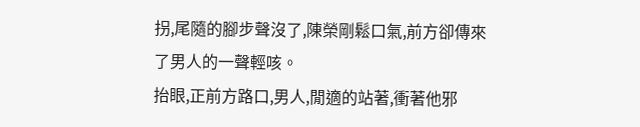拐,尾隨的腳步聲沒了,陳榮剛鬆口氣,前方卻傳來了男人的一聲輕咳。
抬眼,正前方路口,男人,閒適的站著,衝著他邪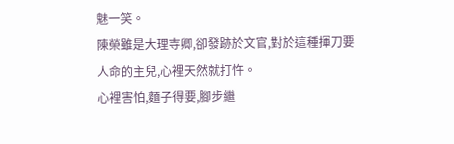魅一笑。
陳榮雖是大理寺卿,卻發跡於文官,對於這種揮刀要人命的主兒,心裡天然就打忤。
心裡害怕,麵子得要,腳步繼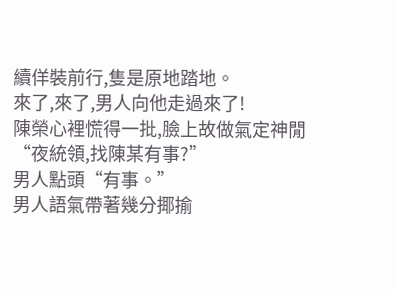續佯裝前行,隻是原地踏地。
來了,來了,男人向他走過來了!
陳榮心裡慌得一批,臉上故做氣定神閒“夜統領,找陳某有事?”
男人點頭“有事。”
男人語氣帶著幾分揶揄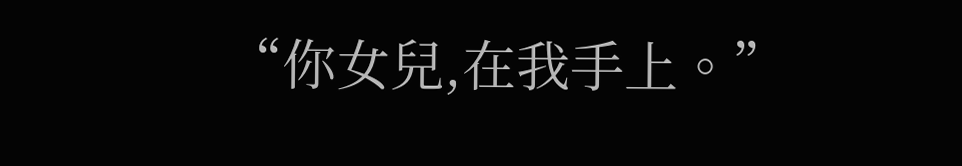“你女兒,在我手上。”